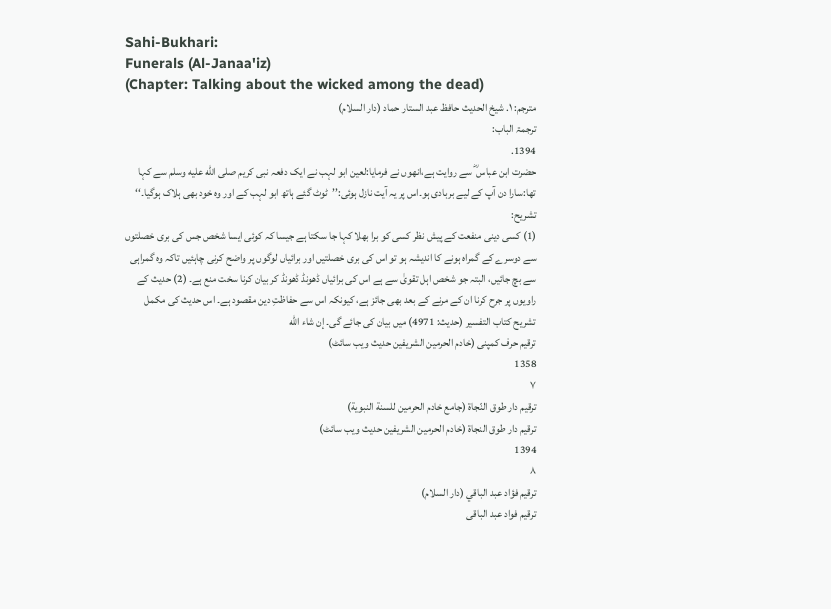Sahi-Bukhari:
Funerals (Al-Janaa'iz)
(Chapter: Talking about the wicked among the dead)
مترجم: ١. شیخ الحدیث حافظ عبد الستار حماد (دار السلام)
ترجمۃ الباب:
1394.
حضرت ابن عباس ؓ سے روایت ہے،انھوں نے فرمایا:لعین ابو لہب نے ایک دفعہ نبی کریم صلى الله عليه وسلم سے کہا تھا:سارا دن آپ کے لیے بربادی ہو۔اس پر یہ آیت نازل ہوئی:’’ٹوٹ گئے ہاتھ ابو لہب کے اور وہ خود بھی ہلاک ہوگیا۔‘‘
تشریح:
(1) کسی دینی منفعت کے پیش نظر کسی کو برا بھلا کہا جا سکتا ہے جیسا کہ کوئی ایسا شخص جس کی بری خصلتوں سے دوسرے کے گمراہ ہونے کا اندیشہ ہو تو اس کی بری خصلتیں اور برائیاں لوگوں پر واضح کرنی چاہئیں تاکہ وہ گمراہی سے بچ جائیں، البتہ جو شخص اہل تقویٰ سے ہے اس کی برائیاں ڈھونڈ ڈھونڈ کر بیان کرنا سخت منع ہے۔ (2) حدیث کے راویوں پر جرح کرنا ان کے مرنے کے بعد بھی جائز ہے، کیونکہ اس سے حفاظتِ دین مقصود ہے۔ اس حدیث کی مکمل تشریح کتاب التفسیر (حدیث: 4971) میں بیان کی جائے گی۔ إن شاء الله
ترقیم حرف کمپنی (خادم الحرمین الشریفین حدیث ویب سائٹ)
1358
٧
ترقيم دار طوق النّجاة (جامع خادم الحرمين للسنة النبوية)
ترقیم دار طوق النجاۃ (خادم الحرمین الشریفین حدیث ویب سائٹ)
1394
٨
ترقيم فؤاد عبد الباقي (دار السلام)
ترقیم فواد عبد الباقی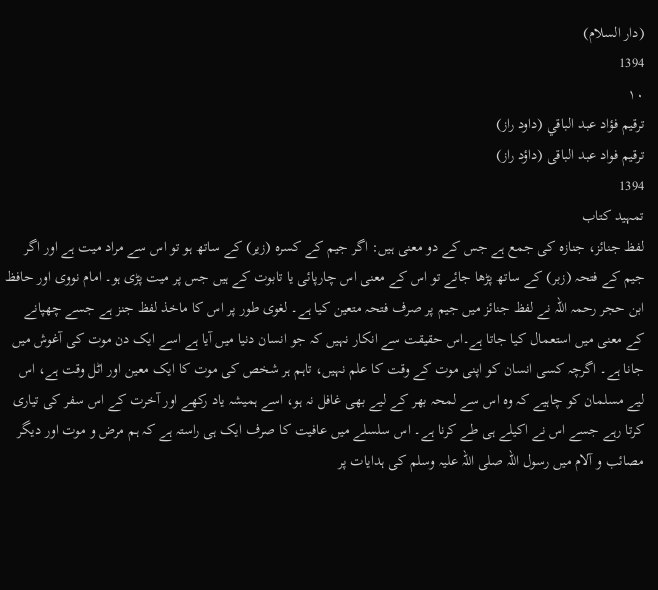(دار السلام)
1394
١٠
ترقيم فؤاد عبد الباقي (داود راز)
ترقیم فواد عبد الباقی (داؤد راز)
1394
تمہید کتاب
لفظ جنائز، جنازه کی جمع ہے جس کے دو معنی ہیں: اگر جیم کے کسرہ (زیر) کے ساتھ ہو تو اس سے مراد میت ہے اور اگر جیم کے فتحہ (زبر) کے ساتھ پڑھا جائے تو اس کے معنی اس چارپائی یا تابوت کے ہیں جس پر میت پڑی ہو۔ امام نووی اور حافظ ابن حجر رحمہ اللہ نے لفظ جنائز میں جیم پر صرف فتحہ متعین کیا ہے۔ لغوی طور پر اس کا ماخذ لفظ جنز ہے جسے چھپانے کے معنی میں استعمال کیا جاتا ہے۔اس حقیقت سے انکار نہیں کہ جو انسان دنیا میں آیا ہے اسے ایک دن موت کی آغوش میں جانا ہے۔ اگرچہ کسی انسان کو اپنی موت کے وقت کا علم نہیں، تاہم ہر شخص کی موت کا ایک معین اور اٹل وقت ہے، اس لیے مسلمان کو چاہیے کہ وہ اس سے لمحہ بھر کے لیے بھی غافل نہ ہو، اسے ہمیشہ یاد رکھے اور آخرت کے اس سفر کی تیاری کرتا رہے جسے اس نے اکیلے ہی طے کرنا ہے۔ اس سلسلے میں عافیت کا صرف ایک ہی راستہ ہے کہ ہم مرض و موت اور دیگر مصائب و آلام میں رسول اللہ صلی اللہ علیہ وسلم کی ہدایات پر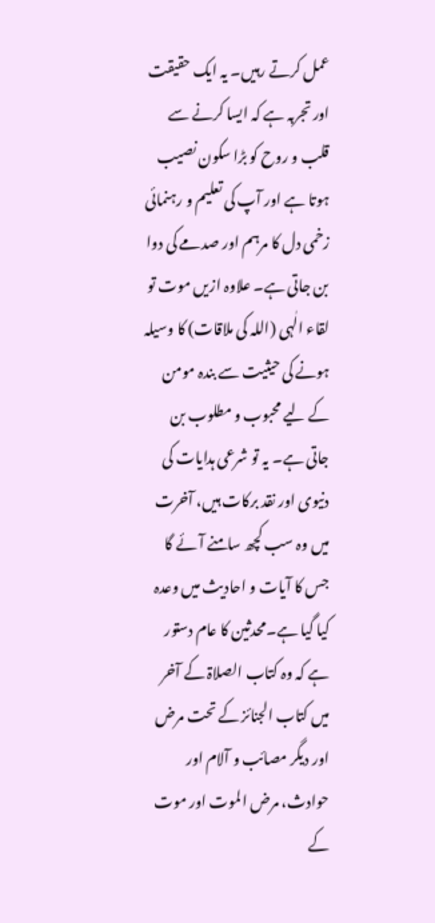عمل کرتے رہیں۔ یہ ایک حقیقت اور تجربہ ہے کہ ایسا کرنے سے قلب و روح کو بڑا سکون نصیب ہوتا ہے اور آپ کی تعلیم و رہنمائی زخمی دل کا مرہم اور صدمے کی دوا بن جاتی ہے۔ علاوہ ازیں موت تو لقاء الٰہی (اللہ کی ملاقات) کا وسیلہ ہونے کی حیثیت سے بندہ مومن کے لیے محبوب و مطلوب بن جاتی ہے۔ یہ تو شرعی ہدایات کی دنیوی اور نقد برکات ہیں، آخرت میں وہ سب کچھ سامنے آئے گا جس کا آیات و احادیث میں وعدہ کیا گیا ہے۔محدثین کا عام دستور ہے کہ وہ کتاب الصلاۃ کے آخر میں کتاب الجنائز کے تحت مرض اور دیگر مصائب و آلام اور حوادث، مرض الموت اور موت کے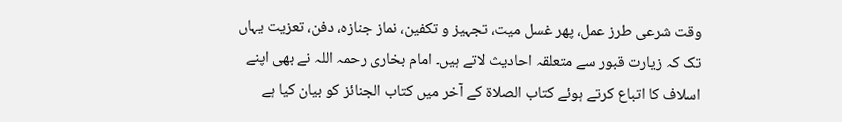وقت شرعی طرز عمل، پھر غسل میت، تجہیز و تکفین، نماز جنازہ، دفن، تعزیت یہاں تک کہ زیارت قبور سے متعلقہ احادیث لاتے ہیں۔ امام بخاری رحمہ اللہ نے بھی اپنے اسلاف کا اتباع کرتے ہوئے کتاب الصلاۃ کے آخر میں کتاب الجنائز کو بیان کیا ہے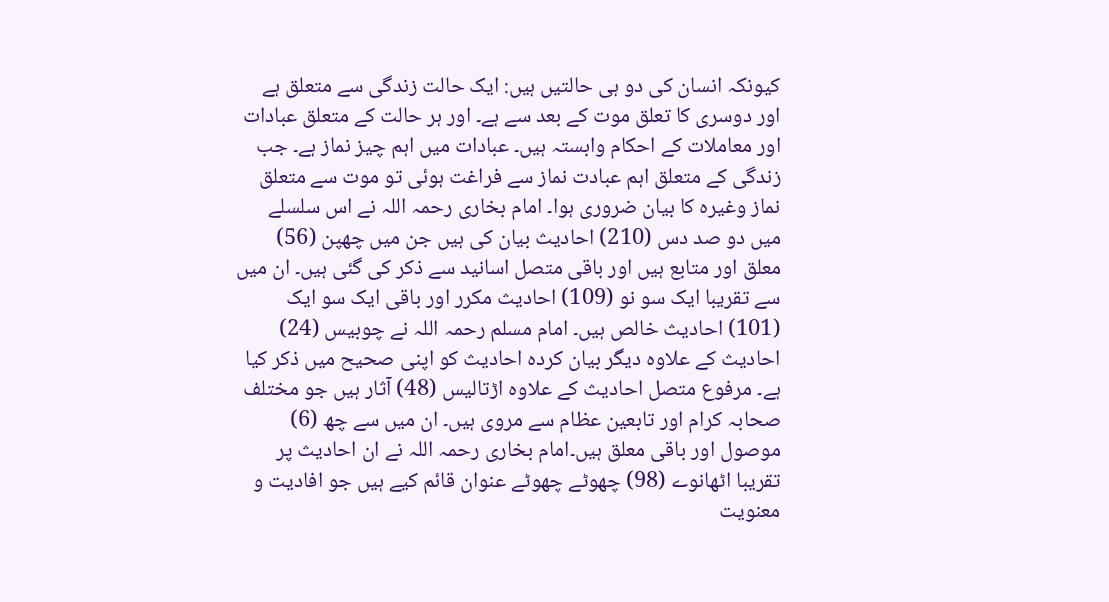کیونکہ انسان کی دو ہی حالتیں ہیں: ایک حالت زندگی سے متعلق ہے اور دوسری کا تعلق موت کے بعد سے ہے۔ اور ہر حالت کے متعلق عبادات اور معاملات کے احکام وابستہ ہیں۔ عبادات میں اہم چیز نماز ہے۔ جب زندگی کے متعلق اہم عبادت نماز سے فراغت ہوئی تو موت سے متعلق نماز وغیرہ کا بیان ضروری ہوا۔ امام بخاری رحمہ اللہ نے اس سلسلے میں دو صد دس (210) احادیث بیان کی ہیں جن میں چھپن (56) معلق اور متابع ہیں اور باقی متصل اسانید سے ذکر کی گئی ہیں۔ ان میں سے تقریبا ایک سو نو (109) احادیث مکرر اور باقی ایک سو ایک (101) احادیث خالص ہیں۔ امام مسلم رحمہ اللہ نے چوبیس (24) احادیث کے علاوہ دیگر بیان کردہ احادیث کو اپنی صحیح میں ذکر کیا ہے۔ مرفوع متصل احادیث کے علاوہ اڑتالیس (48) آثار ہیں جو مختلف صحابہ کرام اور تابعین عظام سے مروی ہیں۔ ان میں سے چھ (6) موصول اور باقی معلق ہیں۔امام بخاری رحمہ اللہ نے ان احادیث پر تقریبا اٹھانوے (98) چھوٹے چھوٹے عنوان قائم کیے ہیں جو افادیت و معنویت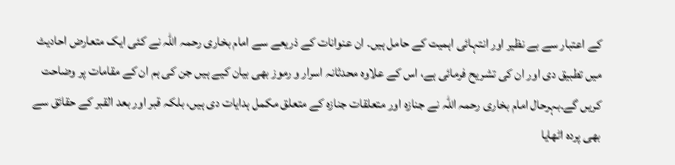کے اعتبار سے بے نظیر اور انتہائی اہمیت کے حامل ہیں۔ ان عنوانات کے ذریعے سے امام بخاری رحمہ اللہ نے کئی ایک متعارض احادیث میں تطبیق دی اور ان کی تشریح فرمائی ہے، اس کے علاوہ محدثانہ اسرار و رموز بھی بیان کیے ہیں جن کی ہم ان کے مقامات پر وضاحت کریں گے۔بہرحال امام بخاری رحمہ اللہ نے جنازہ اور متعلقات جنازہ کے متعلق مکمل ہدایات دی ہیں، بلکہ قبر اور بعد القبر کے حقائق سے بھی پردہ اٹھایا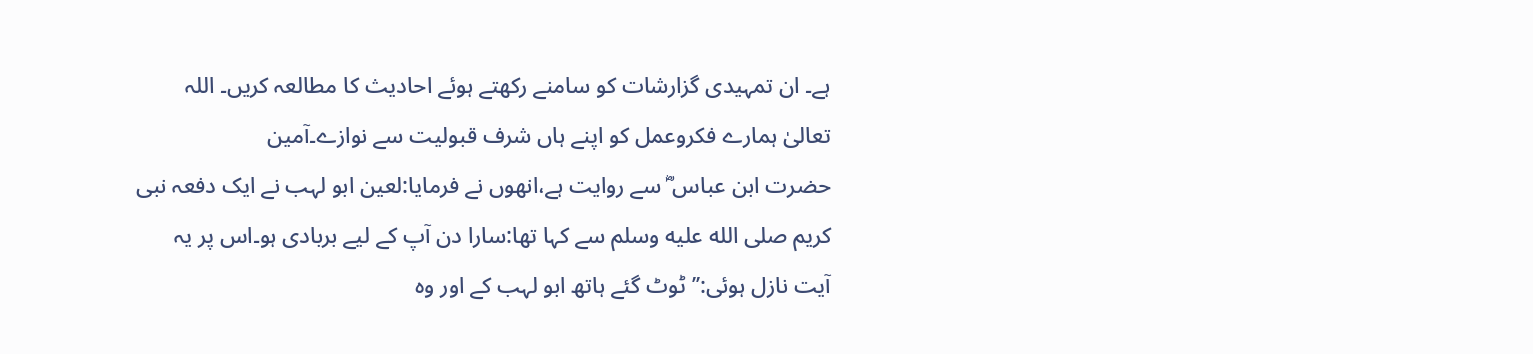ہے۔ ان تمہیدی گزارشات کو سامنے رکھتے ہوئے احادیث کا مطالعہ کریں۔ اللہ تعالیٰ ہمارے فکروعمل کو اپنے ہاں شرف قبولیت سے نوازے۔آمين
حضرت ابن عباس ؓ سے روایت ہے،انھوں نے فرمایا:لعین ابو لہب نے ایک دفعہ نبی کریم صلى الله عليه وسلم سے کہا تھا:سارا دن آپ کے لیے بربادی ہو۔اس پر یہ آیت نازل ہوئی:’’ٹوٹ گئے ہاتھ ابو لہب کے اور وہ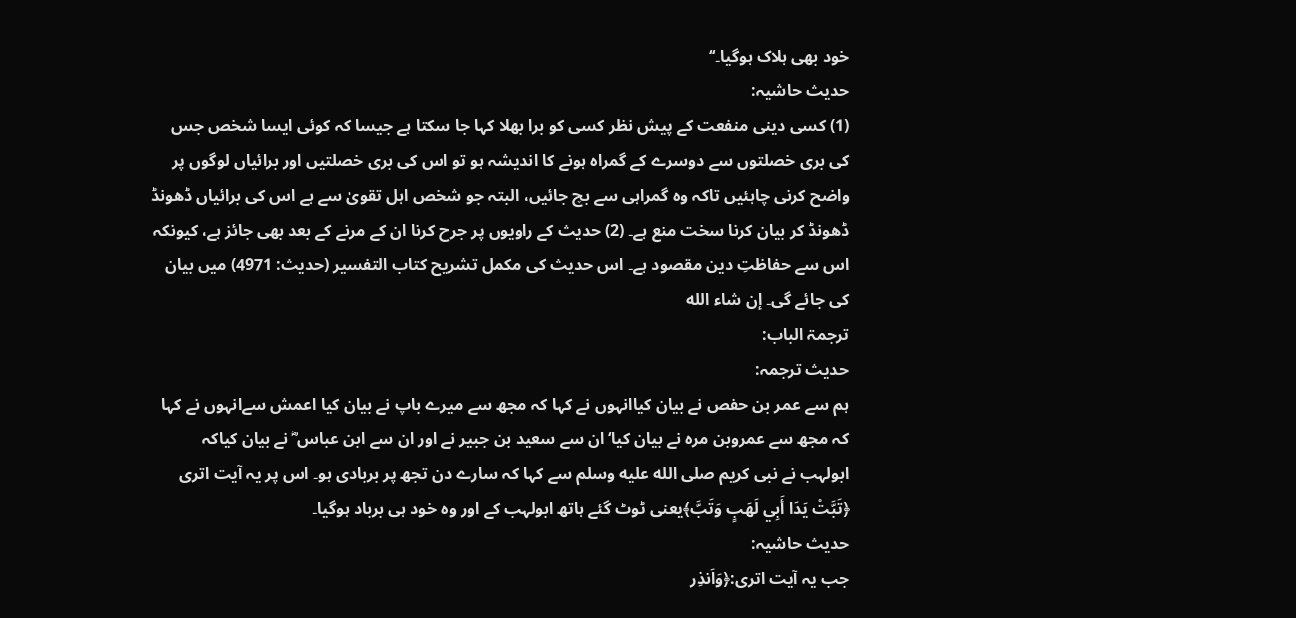خود بھی ہلاک ہوگیا۔‘‘
حدیث حاشیہ:
(1) کسی دینی منفعت کے پیش نظر کسی کو برا بھلا کہا جا سکتا ہے جیسا کہ کوئی ایسا شخص جس کی بری خصلتوں سے دوسرے کے گمراہ ہونے کا اندیشہ ہو تو اس کی بری خصلتیں اور برائیاں لوگوں پر واضح کرنی چاہئیں تاکہ وہ گمراہی سے بچ جائیں، البتہ جو شخص اہل تقویٰ سے ہے اس کی برائیاں ڈھونڈ ڈھونڈ کر بیان کرنا سخت منع ہے۔ (2) حدیث کے راویوں پر جرح کرنا ان کے مرنے کے بعد بھی جائز ہے، کیونکہ اس سے حفاظتِ دین مقصود ہے۔ اس حدیث کی مکمل تشریح کتاب التفسیر (حدیث: 4971) میں بیان کی جائے گی۔ إن شاء الله
ترجمۃ الباب:
حدیث ترجمہ:
ہم سے عمر بن حفص نے بیان کیاانہوں نے کہا کہ مجھ سے میرے باپ نے بیان کیا اعمش سےانہوں نے کہا کہ مجھ سے عمروبن مرہ نے بیان کیا‘ ان سے سعید بن جبیر نے اور ان سے ابن عباس ؓ نے بیان کیاکہ ابولہب نے نبی کریم صلى الله عليه وسلم سے کہا کہ سارے دن تجھ پر بربادی ہو۔ اس پر یہ آیت اتری ﴿تَبَّتْ يَدَا أَبِي لَهَبٍ وَتَبَّ﴾یعنی ٹوٹ گئے ہاتھ ابولہب کے اور وہ خود ہی برباد ہوگیا۔
حدیث حاشیہ:
جب یہ آیت اتری:﴿وَاَنذِر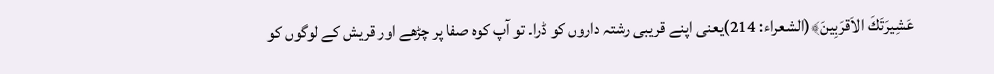عَشِیرَتَكَ الاَقرَبِینَ﴾(الشعراء: 214)یعنی اپنے قریبی رشتہ داروں کو ڈرا۔ تو آپ کوہ صفا پر چڑھے اور قریش کے لوگوں کو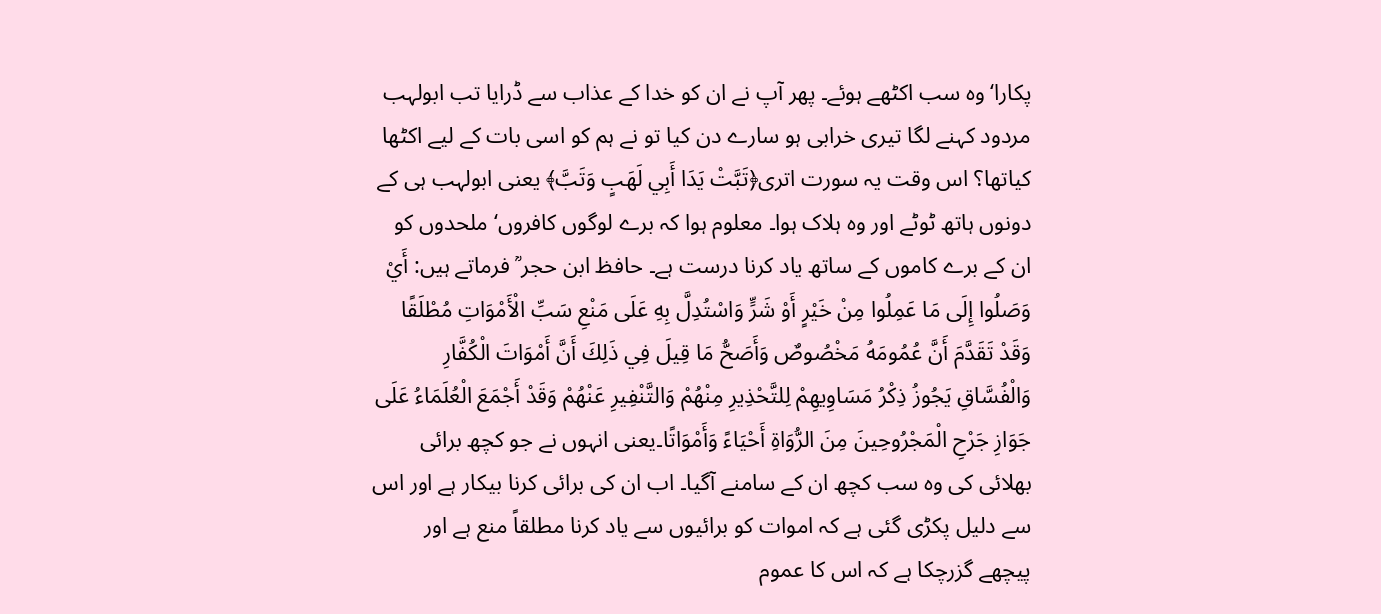پکارا‘ وہ سب اکٹھے ہوئے۔ پھر آپ نے ان کو خدا کے عذاب سے ڈرایا تب ابولہب مردود کہنے لگا تیری خرابی ہو سارے دن کیا تو نے ہم کو اسی بات کے لیے اکٹھا کیاتھا؟ اس وقت یہ سورت اتری﴿تَبَّتْ يَدَا أَبِي لَهَبٍ وَتَبَّ﴾ یعنی ابولہب ہی کے دونوں ہاتھ ٹوٹے اور وہ ہلاک ہوا۔ معلوم ہوا کہ برے لوگوں کافروں‘ ملحدوں کو ان کے برے کاموں کے ساتھ یاد کرنا درست ہے۔ حافظ ابن حجر ؒ فرماتے ہیں: أَيْ وَصَلُوا إِلَى مَا عَمِلُوا مِنْ خَيْرٍ أَوْ شَرٍّ وَاسْتُدِلَّ بِهِ عَلَى مَنْعِ سَبِّ الْأَمْوَاتِ مُطْلَقًا وَقَدْ تَقَدَّمَ أَنَّ عُمُومَهُ مَخْصُوصٌ وَأَصَحُّ مَا قِيلَ فِي ذَلِكَ أَنَّ أَمْوَاتَ الْكُفَّارِ وَالْفُسَّاقِ يَجُوزُ ذِكْرُ مَسَاوِيهِمْ لِلتَّحْذِيرِ مِنْهُمْ وَالتَّنْفِيرِ عَنْهُمْ وَقَدْ أَجْمَعَ الْعُلَمَاءُ عَلَى جَوَازِ جَرْحِ الْمَجْرُوحِينَ مِنَ الرُّوَاةِ أَحْيَاءً وَأَمْوَاتًا۔یعنی انہوں نے جو کچھ برائی بھلائی کی وہ سب کچھ ان کے سامنے آگیا۔ اب ان کی برائی کرنا بیکار ہے اور اس سے دلیل پکڑی گئی ہے کہ اموات کو برائیوں سے یاد کرنا مطلقاً منع ہے اور پیچھے گزرچکا ہے کہ اس کا عموم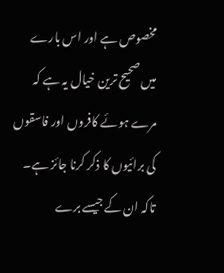مخصوص ہے اور اس بارے میں صحیح ترین خیال یہ ہے کہ مرے ہوئے کافروں اور فاسقوں کی برائیوں کا ذکر کرنا جائز ہے۔ تاکہ ان کے جیسے برے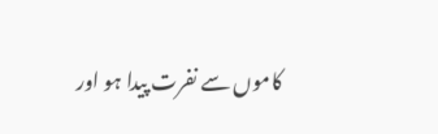کاموں سے نفرت پیدا ہو اور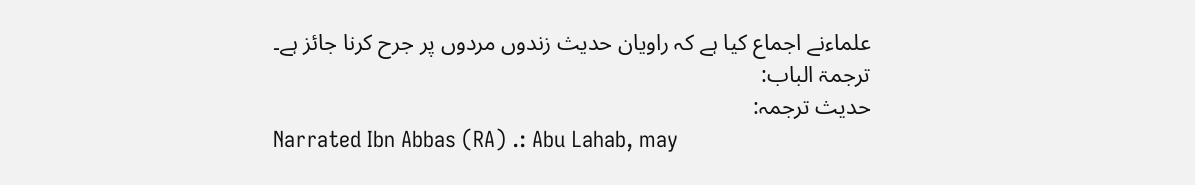علماءنے اجماع کیا ہے کہ راویان حدیث زندوں مردوں پر جرح کرنا جائز ہے۔
ترجمۃ الباب:
حدیث ترجمہ:
Narrated Ibn Abbas (RA) .: Abu Lahab, may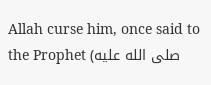Allah curse him, once said to the Prophet (صلى الله عليه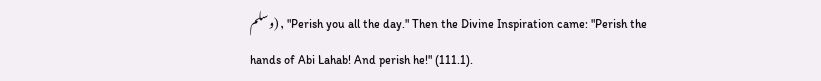وسلم) , "Perish you all the day." Then the Divine Inspiration came: "Perish the hands of Abi Lahab! And perish he!" (111.1).